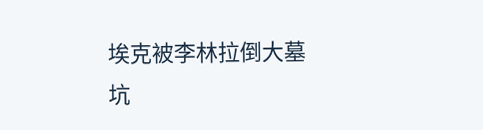埃克被李林拉倒大墓坑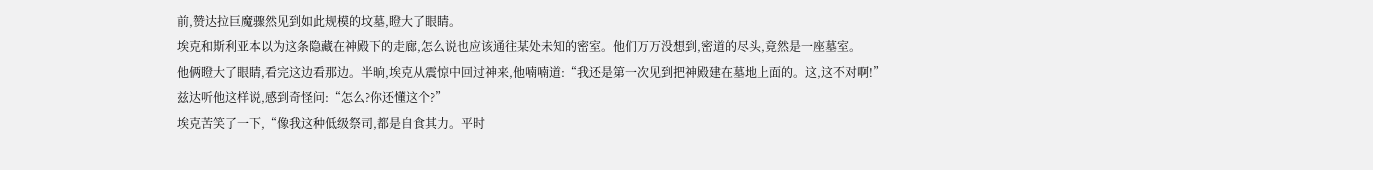前,赞达拉巨魔骤然见到如此规模的坟墓,瞪大了眼睛。
埃克和斯利亚本以为这条隐藏在神殿下的走廊,怎么说也应该通往某处未知的密室。他们万万没想到,密道的尽头,竟然是一座墓室。
他俩瞪大了眼睛,看完这边看那边。半晌,埃克从震惊中回过神来,他喃喃道:“我还是第一次见到把神殿建在墓地上面的。这,这不对啊!”
兹达听他这样说,感到奇怪问:“怎么?你还懂这个?”
埃克苦笑了一下,“像我这种低级祭司,都是自食其力。平时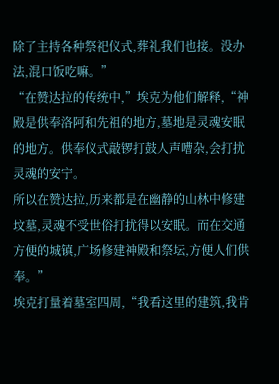除了主持各种祭祀仪式,葬礼我们也接。没办法,混口饭吃嘛。”
“在赞达拉的传统中,”埃克为他们解释,“神殿是供奉洛阿和先祖的地方,墓地是灵魂安眠的地方。供奉仪式敲锣打鼓人声嘈杂,会打扰灵魂的安宁。
所以在赞达拉,历来都是在幽静的山林中修建坟墓,灵魂不受世俗打扰得以安眠。而在交通方便的城镇,广场修建神殿和祭坛,方便人们供奉。”
埃克打量着墓室四周,“我看这里的建筑,我肯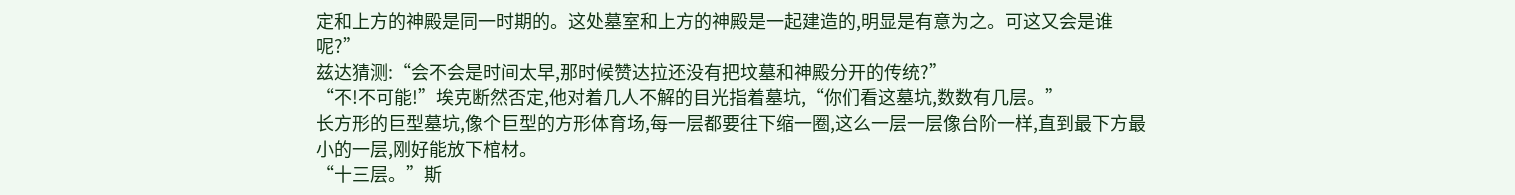定和上方的神殿是同一时期的。这处墓室和上方的神殿是一起建造的,明显是有意为之。可这又会是谁呢?”
兹达猜测:“会不会是时间太早,那时候赞达拉还没有把坟墓和神殿分开的传统?”
“不!不可能!”埃克断然否定,他对着几人不解的目光指着墓坑,“你们看这墓坑,数数有几层。”
长方形的巨型墓坑,像个巨型的方形体育场,每一层都要往下缩一圈,这么一层一层像台阶一样,直到最下方最小的一层,刚好能放下棺材。
“十三层。”斯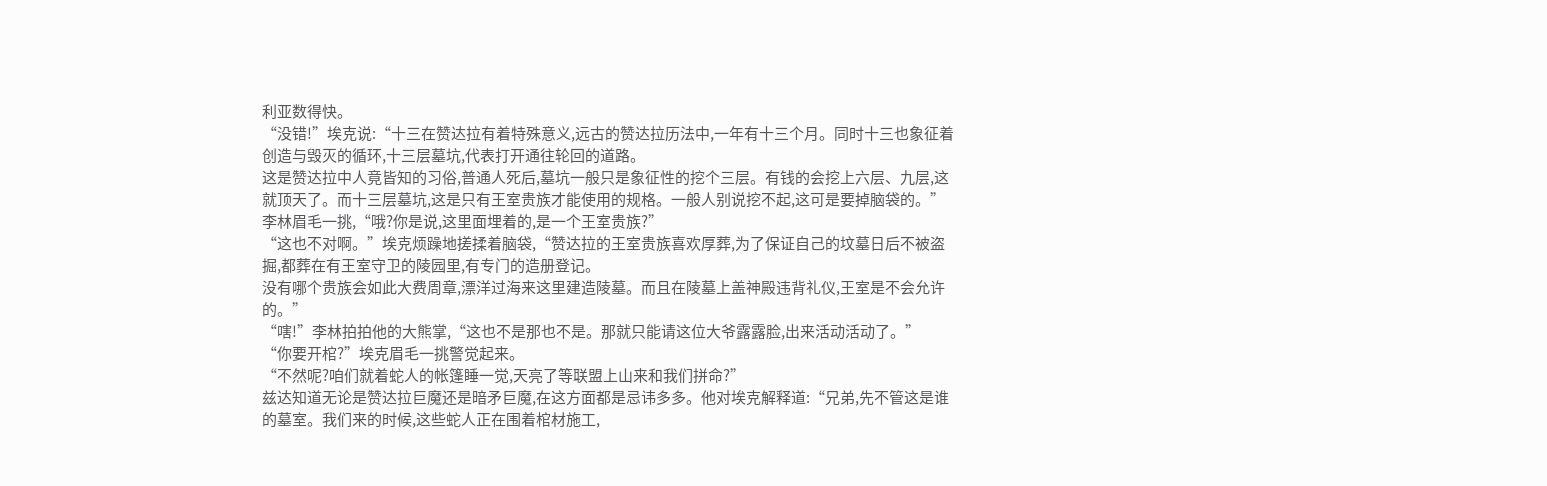利亚数得快。
“没错!”埃克说:“十三在赞达拉有着特殊意义,远古的赞达拉历法中,一年有十三个月。同时十三也象征着创造与毁灭的循环,十三层墓坑,代表打开通往轮回的道路。
这是赞达拉中人竟皆知的习俗,普通人死后,墓坑一般只是象征性的挖个三层。有钱的会挖上六层、九层,这就顶天了。而十三层墓坑,这是只有王室贵族才能使用的规格。一般人别说挖不起,这可是要掉脑袋的。”
李林眉毛一挑,“哦?你是说,这里面埋着的,是一个王室贵族?”
“这也不对啊。”埃克烦躁地搓揉着脑袋,“赞达拉的王室贵族喜欢厚葬,为了保证自己的坟墓日后不被盗掘,都葬在有王室守卫的陵园里,有专门的造册登记。
没有哪个贵族会如此大费周章,漂洋过海来这里建造陵墓。而且在陵墓上盖神殿违背礼仪,王室是不会允许的。”
“嗐!”李林拍拍他的大熊掌,“这也不是那也不是。那就只能请这位大爷露露脸,出来活动活动了。”
“你要开棺?”埃克眉毛一挑警觉起来。
“不然呢?咱们就着蛇人的帐篷睡一觉,天亮了等联盟上山来和我们拼命?”
兹达知道无论是赞达拉巨魔还是暗矛巨魔,在这方面都是忌讳多多。他对埃克解释道:“兄弟,先不管这是谁的墓室。我们来的时候,这些蛇人正在围着棺材施工,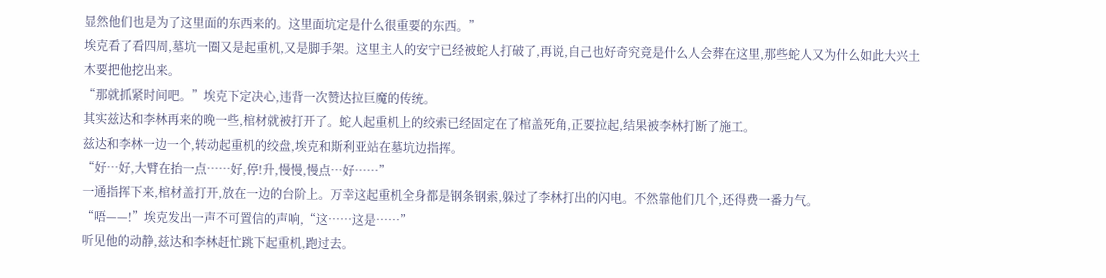显然他们也是为了这里面的东西来的。这里面坑定是什么很重要的东西。”
埃克看了看四周,墓坑一圈又是起重机,又是脚手架。这里主人的安宁已经被蛇人打破了,再说,自己也好奇究竟是什么人会葬在这里,那些蛇人又为什么如此大兴土木要把他挖出来。
“那就抓紧时间吧。”埃克下定决心,违背一次赞达拉巨魔的传统。
其实兹达和李林再来的晚一些,棺材就被打开了。蛇人起重机上的绞索已经固定在了棺盖死角,正要拉起,结果被李林打断了施工。
兹达和李林一边一个,转动起重机的绞盘,埃克和斯利亚站在墓坑边指挥。
“好…好,大臂在抬一点……好,停!升,慢慢,慢点…好……”
一通指挥下来,棺材盖打开,放在一边的台阶上。万幸这起重机全身都是钢条钢索,躲过了李林打出的闪电。不然靠他们几个,还得费一番力气。
“唔——!”埃克发出一声不可置信的声响,“这……这是……”
听见他的动静,兹达和李林赶忙跳下起重机,跑过去。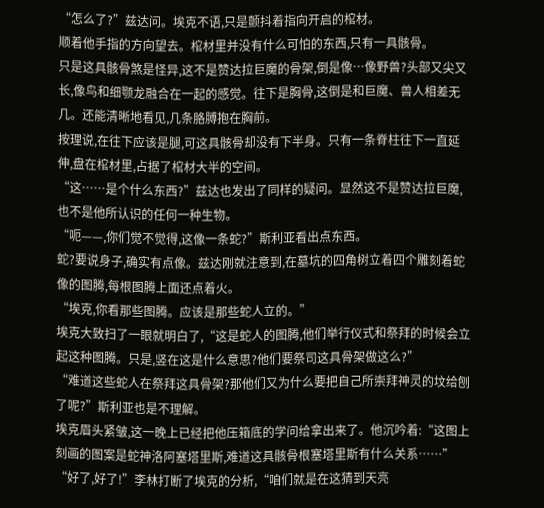“怎么了?”兹达问。埃克不语,只是颤抖着指向开启的棺材。
顺着他手指的方向望去。棺材里并没有什么可怕的东西,只有一具骸骨。
只是这具骸骨煞是怪异,这不是赞达拉巨魔的骨架,倒是像…像野兽?头部又尖又长,像鸟和细颚龙融合在一起的感觉。往下是胸骨,这倒是和巨魔、兽人相差无几。还能清晰地看见,几条胳膊抱在胸前。
按理说,在往下应该是腿,可这具骸骨却没有下半身。只有一条脊柱往下一直延伸,盘在棺材里,占据了棺材大半的空间。
“这……是个什么东西?”兹达也发出了同样的疑问。显然这不是赞达拉巨魔,也不是他所认识的任何一种生物。
“呃——,你们觉不觉得,这像一条蛇?”斯利亚看出点东西。
蛇?要说身子,确实有点像。兹达刚就注意到,在墓坑的四角树立着四个雕刻着蛇像的图腾,每根图腾上面还点着火。
“埃克,你看那些图腾。应该是那些蛇人立的。”
埃克大致扫了一眼就明白了,“这是蛇人的图腾,他们举行仪式和祭拜的时候会立起这种图腾。只是,竖在这是什么意思?他们要祭司这具骨架做这么?”
“难道这些蛇人在祭拜这具骨架?那他们又为什么要把自己所崇拜神灵的坟给刨了呢?”斯利亚也是不理解。
埃克眉头紧皱,这一晚上已经把他压箱底的学问给拿出来了。他沉吟着:“这图上刻画的图案是蛇神洛阿塞塔里斯,难道这具骸骨根塞塔里斯有什么关系……”
“好了,好了!”李林打断了埃克的分析,“咱们就是在这猜到天亮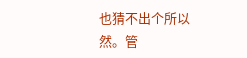也猜不出个所以然。管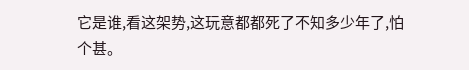它是谁,看这架势,这玩意都都死了不知多少年了,怕个甚。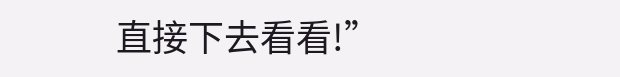直接下去看看!”